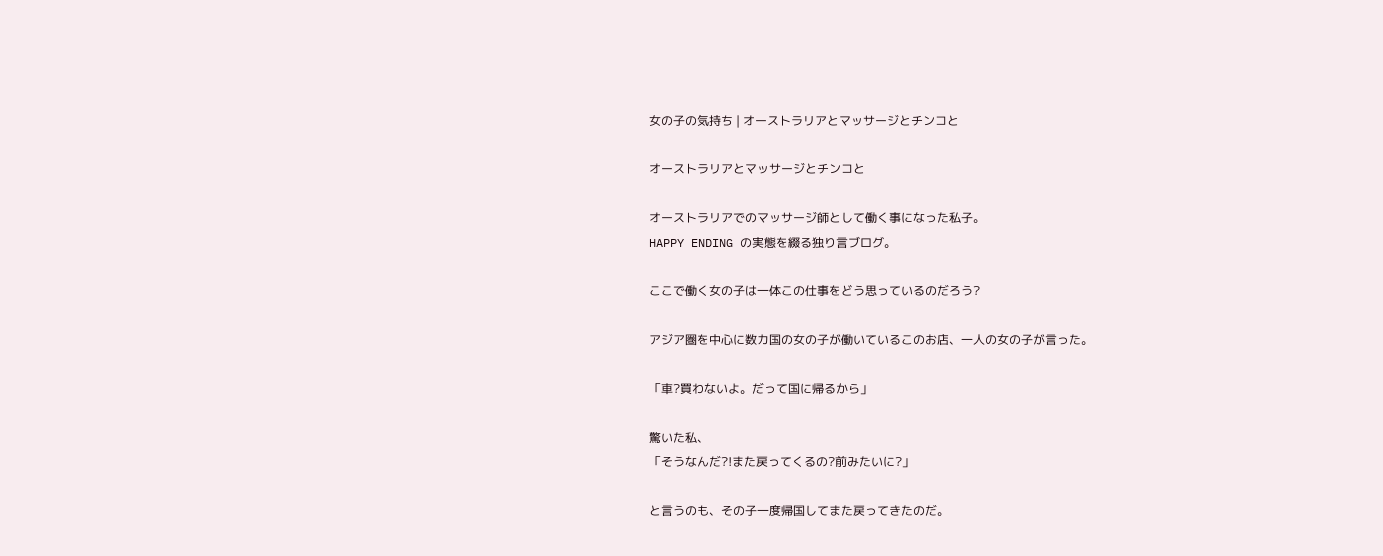女の子の気持ち | オーストラリアとマッサージとチンコと

オーストラリアとマッサージとチンコと

オーストラリアでのマッサージ師として働く事になった私子。
HAPPY ENDING の実態を綴る独り言ブログ。

ここで働く女の子は一体この仕事をどう思っているのだろう?

アジア圏を中心に数カ国の女の子が働いているこのお店、一人の女の子が言った。

「車?買わないよ。だって国に帰るから」

驚いた私、
「そうなんだ?!また戻ってくるの?前みたいに?」

と言うのも、その子一度帰国してまた戻ってきたのだ。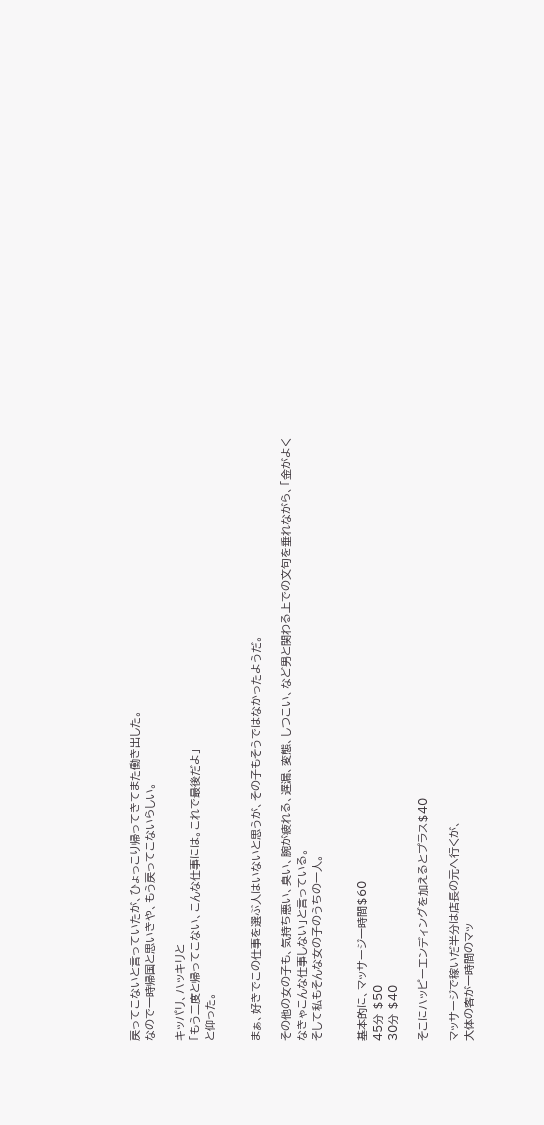戻ってこないと言っていたが、ひょっこり帰ってきてまた働き出した。
なので一時帰国と思いきや、もう戻ってこないらしい。

キッパリ、ハッキリと
「もう二度と帰ってこない、こんな仕事には。これで最後だよ」
と仰った。


まぁ、好きでこの仕事を選ぶ人はいないと思うが、その子もそうではなかったようだ。

その他の女の子も、気持ち悪い、臭い、腕が疲れる、遅漏、変態、しつこい、など男と関わる上での文句を垂れながら、「金がよくなきゃこんな仕事しない」と言っている。
そして私もそんな女の子のうちの一人。


基本的に、マッサージ一時間$60
45分 $50
30分 $40

そこにハッピーエンディングを加えるとプラス$40

マッサージで稼いだ半分は店長の元へ行くが、
大体の客が一時間のマッ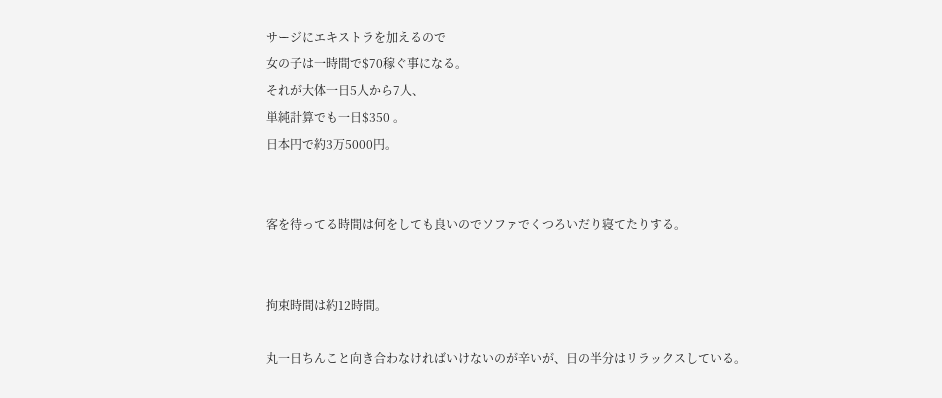サージにエキストラを加えるので
女の子は一時間で$70稼ぐ事になる。
それが大体一日5人から7人、
単純計算でも一日$350 。
日本円で約3万5000円。


客を待ってる時間は何をしても良いのでソファでくつろいだり寝てたりする。


拘束時間は約12時間。

丸一日ちんこと向き合わなければいけないのが辛いが、日の半分はリラックスしている。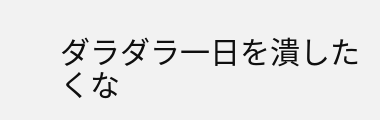ダラダラ一日を潰したくな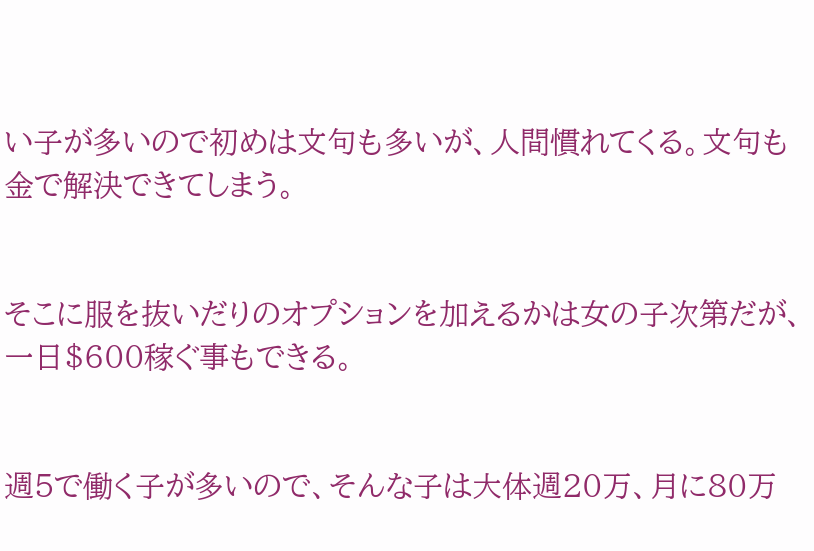い子が多いので初めは文句も多いが、人間慣れてくる。文句も金で解決できてしまう。


そこに服を抜いだりのオプションを加えるかは女の子次第だが、一日$600稼ぐ事もできる。


週5で働く子が多いので、そんな子は大体週20万、月に80万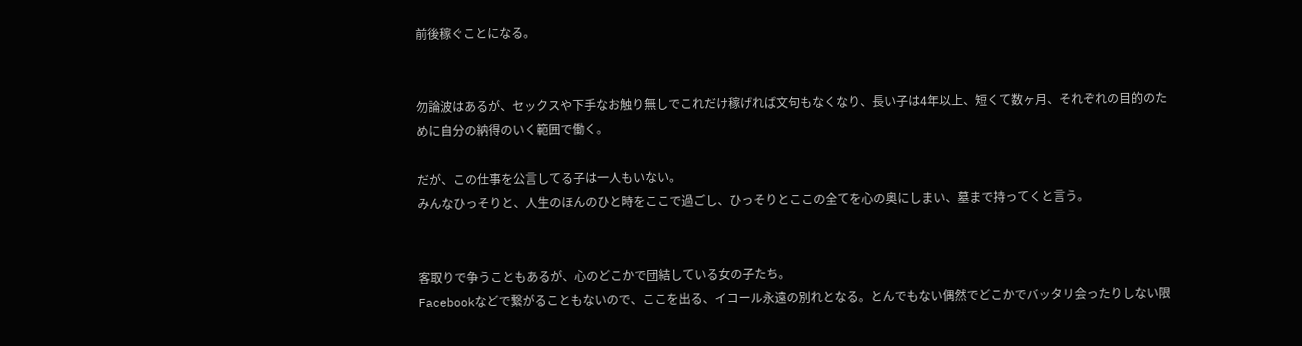前後稼ぐことになる。


勿論波はあるが、セックスや下手なお触り無しでこれだけ稼げれば文句もなくなり、長い子は4年以上、短くて数ヶ月、それぞれの目的のために自分の納得のいく範囲で働く。

だが、この仕事を公言してる子は一人もいない。
みんなひっそりと、人生のほんのひと時をここで過ごし、ひっそりとここの全てを心の奥にしまい、墓まで持ってくと言う。


客取りで争うこともあるが、心のどこかで団結している女の子たち。
Facebookなどで繋がることもないので、ここを出る、イコール永遠の別れとなる。とんでもない偶然でどこかでバッタリ会ったりしない限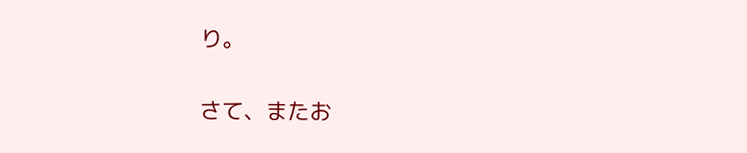り。


さて、またお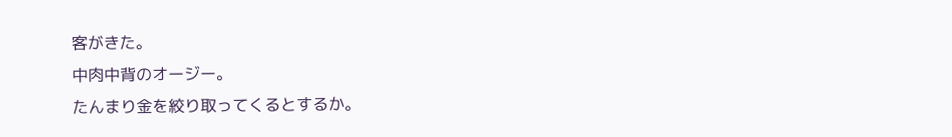客がきた。
中肉中背のオージー。
たんまり金を絞り取ってくるとするか。